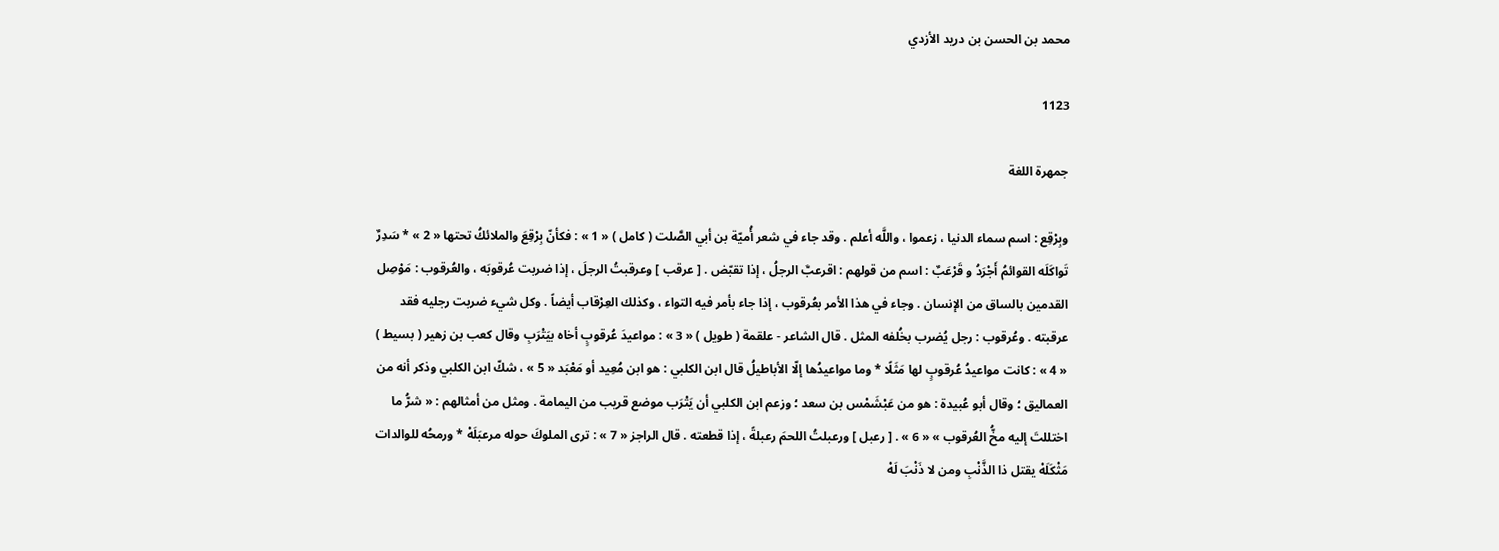محمد بن الحسن بن دريد الأزدي

1123

جمهرة اللغة

وبِرْقِع : اسم سماء الدنيا ، زعموا ، واللَّه أعلم . وقد جاء في شعر أُميّة بن أبي الصَّلت ( كامل ) « 1 » : فكأنّ بِرْقِعَ والملائكُ تحتها « 2 » * سَدِرٌ تَواكَلَه القوائمُ أَجْرَدُ و قَرْعَبٌ : اسم من قولهم : اقرعبَّ الرجلُ ، إذا تقبّض . [ عرقب ] وعرقبتُ الرجلَ ، إذا ضربت عُرقوبَه ، والعُرقوب : مَوْصِل القدمين بالساق من الإنسان . وجاء في هذا الأمر بعُرقوب ، إذا جاء بأمر فيه التواء ، وكذلك العِرْقاب أيضاً . وكل شيء ضربت رجليه فقد عرقبته . وعُرقوب : رجل يُضرب بخُلفه المثل . قال الشاعر - علقمة ( طويل ) « 3 » : مواعيدَ عُرقوبٍ أخاه بيَتْرَبِ وقال كعب بن زهير ( بسيط ) « 4 » : كانت مواعيدُ عُرقوبٍ لها مَثَلًا * وما مواعيدُها إلّا الأباطيلُ قال ابن الكلبي : هو ابن مُعِيد أو مَعْبَد « 5 » ، شكّ ابن الكلبي وذكر أنه من العماليق ؛ وقال أبو عُبيدة : هو من عَبْشَمْس بن سعد ؛ وزعم ابن الكلبي أن يَتْرَب موضع قريب من اليمامة . ومثل من أمثالهم : « شرُّ ما اختللتَ إليه مخُّ العُرقوب » « 6 » . [ رعبل ] ورعبلتُ اللحمَ رعبلةً ، إذا قطعته . قال الراجز « 7 » : ترى الملوكَ حوله مرعبَلَهْ * ورمحُه للوالدات مَثْكَلَهْ يقتل ذا الذَّنْبِ ومن لا ذَنْبَ لَهْ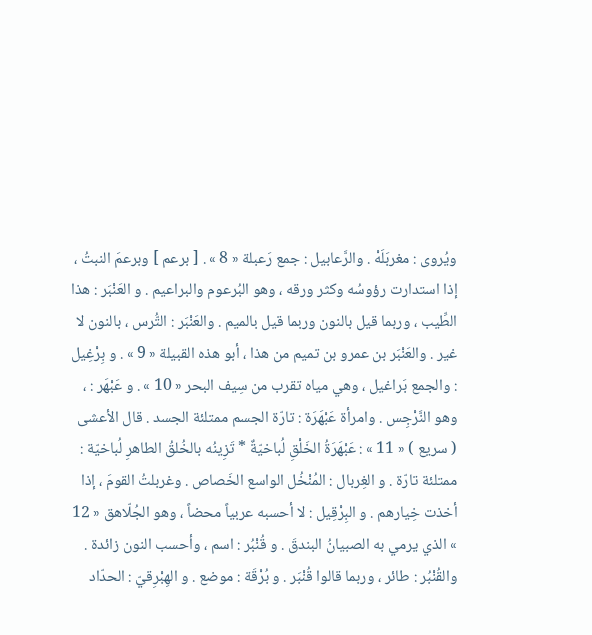ويُروى : مغربَلَهْ . والرَّعابيل : جمع رَعبلة « 8 » . [ برعم ] وبرعمَ النبتُ ، إذا استدارت رؤوسُه وكثر ورقه ، وهو البُرعوم والبراعيم . و العَنْبَر : هذا الطِّيب ، وربما قيل بالنون وربما قيل بالميم . والعَنْبَر : التُّرس ، بالنون لا غير . والعَنْبَر بن عمرو بن تميم من هذا ، أبو هذه القبيلة « 9 » . و بِرْغِيل : والجمع بَراغيل ، وهي مياه تقرب من سِيف البحر « 10 » . و عَبْهَر : ، وهو النَّرْجِس . وامرأة عَبْهَرَة : تارّة الجسم ممتلئة الجسد . قال الأعشى ( سريع ) « 11 » : عَبْهَرَةُ الخَلْقِ لُباخيّةٌ * تَزِينُه بالخُلقُ الطاهرِ لُباخيّة : ممتلئة تارّة . و الغِربال : المُنْخُل الواسع الخَصاص . وغربلتُ القومَ ، إذا أخذت خِيارهم . و البِرْقِيل : لا أحسبه عربياً محضاً ، وهو الجُلّاهق « 12 » الذي يرمي به الصبيانُ البندقَ . و قُنْبُر : اسم ، وأحسب النون زائدة . والقُنْبُر : طائر ، وربما قالوا قُنْبَر . و بُرْقَة : موضع . و الهِبْرِقيّ : الحدّاد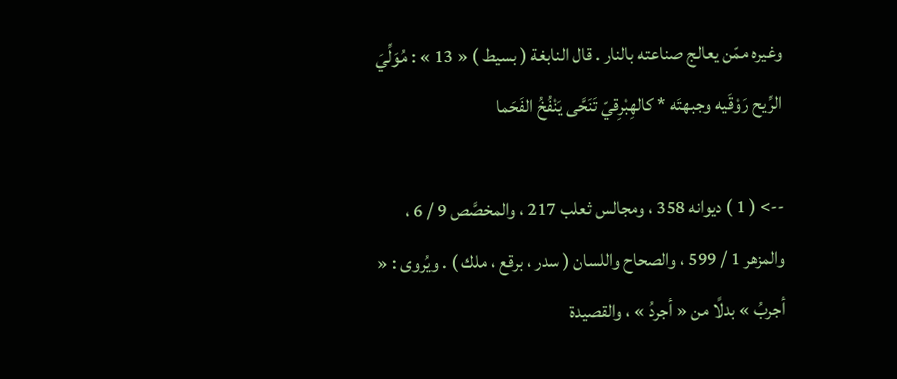وغيره ممّن يعالج صناعته بالنار . قال النابغة ( بسيط ) « 13 » : مُوَلِّيَ الرِّيح رَوْقَيه وجبهتَه * كالهِبْرِقيّ تَنَحَّى يَنْفُخُ الفَحَما

--> ( 1 ) ديوانه 358 ، ومجالس ثعلب 217 ، والمخصَّص 9 / 6 ، والمزهر 1 / 599 ، والصحاح واللسان ( سدر ، برقع ، ملك ) . ويُروى : « أجربُ » بدلًا من « أجردُ » ، والقصيدة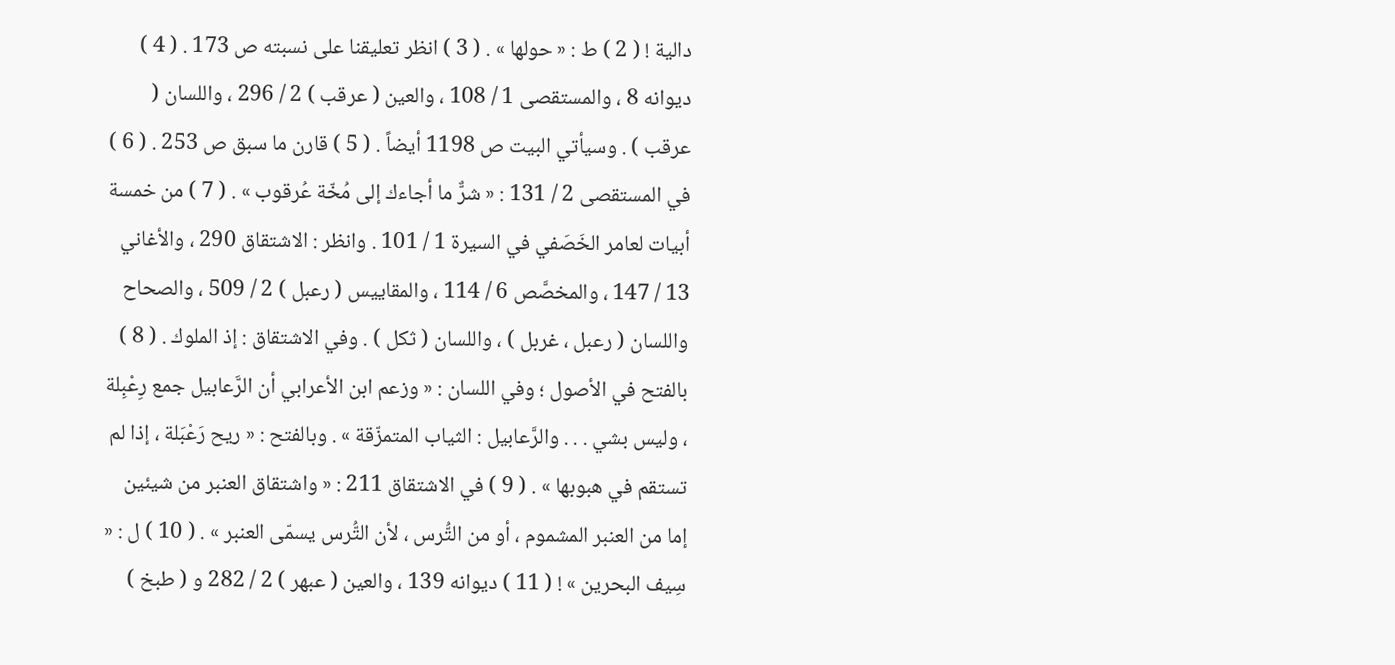دالية ! ( 2 ) ط : « حولها » . ( 3 ) انظر تعليقنا على نسبته ص 173 . ( 4 ) ديوانه 8 ، والمستقصى 1 / 108 ، والعين ( عرقب ) 2 / 296 ، واللسان ( عرقب ) . وسيأتي البيت ص 1198 أيضاً . ( 5 ) قارن ما سبق ص 253 . ( 6 ) في المستقصى 2 / 131 : « شرٌّ ما أجاءك إلى مُخّة عُرقوب » . ( 7 ) من خمسة أبيات لعامر الخَصَفي في السيرة 1 / 101 . وانظر : الاشتقاق 290 ، والأغاني 13 / 147 ، والمخصَّص 6 / 114 ، والمقاييس ( رعبل ) 2 / 509 ، والصحاح واللسان ( رعبل ، غربل ) ، واللسان ( ثكل ) . وفي الاشتقاق : إذ الملوك . ( 8 ) بالفتح في الأصول ؛ وفي اللسان : « وزعم ابن الأعرابي أن الرَّعابيل جمع رِعْبِلة ، وليس بشي . . . والرَّعابيل : الثياب المتمزّقة » . وبالفتح : « ريح رَعْبَلة ، إذا لم تستقم في هبوبها » . ( 9 ) في الاشتقاق 211 : « واشتقاق العنبر من شيئين إما من العنبر المشموم ، أو من التُّرس ، لأن التُّرس يسمّى العنبر » . ( 10 ) ل : « سِيف البحرين » ! ( 11 ) ديوانه 139 ، والعين ( عبهر ) 2 / 282 و ( طبخ )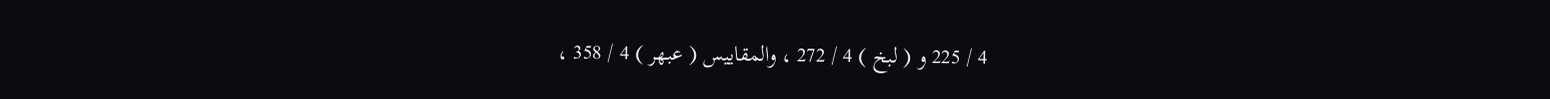4 / 225 و ( لبخ ) 4 / 272 ، والمقاييس ( عبهر ) 4 / 358 ،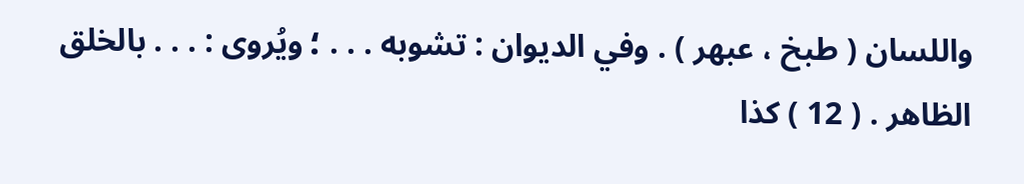واللسان ( طبخ ، عبهر ) . وفي الديوان : تشوبه . . . ؛ ويُروى : . . . بالخلق الظاهر . ( 12 ) كذا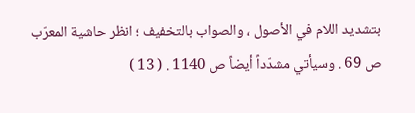بتشديد اللام في الأصول ، والصواب بالتخفيف ؛ انظر حاشية المعرّب ص 69 . وسيأتي مشدّداً أيضاً ص 1140 . ( 13 )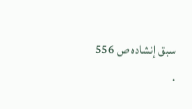سبق إنشاده ص 556 .